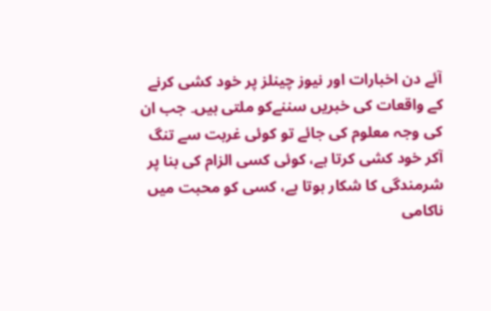آئے دن اخبارات اور نیوز چینلز پر خود کشی کرنے کے واقعات کی خبریں سننےکو ملتی ہیں۔ جب ان کی وجہ معلوم کی جائے تو کوئی غربت سے تنگ آکر خود کشی کرتا ہے، کوئی کسی الزام کی بنا پر شرمندگی کا شکار ہوتا ہے، کسی کو محبت میں ناکامی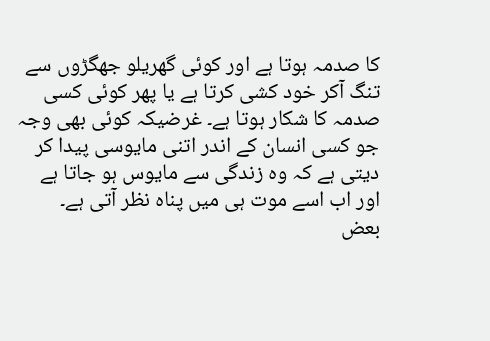کا صدمہ ہوتا ہے اور کوئی گھریلو جھگڑوں سے تنگ آکر خود کشی کرتا ہے یا پھر کوئی کسی صدمہ کا شکار ہوتا ہے۔ غرضیکہ کوئی بھی وجہ جو کسی انسان کے اندر اتنی مایوسی پیدا کر دیتی ہے کہ وہ زندگی سے مایوس ہو جاتا ہے اور اب اسے موت ہی میں پناہ نظر آتی ہے۔ بعض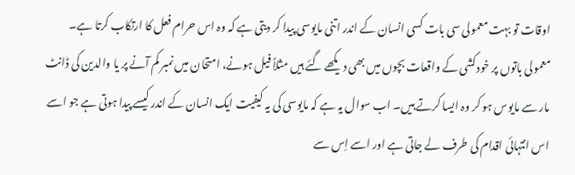اوقات تو بہت معمولی سی بات کسی انسان کے اندر اتنی مایوسی پیدا کر دیتی ہے کہ وہ اس حرام فعل کا ارتکاب کرتا ہے۔
معمولی باتوں پر خودکشی کے واقعات بچوں میں بھی دیکھے گئے ہیں مثلاً فیل ہونے، امتحان میں نمبر کم آنے پر یا والدین کی ڈانٹ مار سے مایوس ہو کر وہ ایسا کرتے ہیں۔ اب سوال یہ ہے کہ مایوسی کی یہ کیفیت ایک انسان کے اندر کیسے پیدا ہوتی ہے جو اسے اس انتہائی اقدام کی طرف لے جاتی ہے اور اسے اِس سے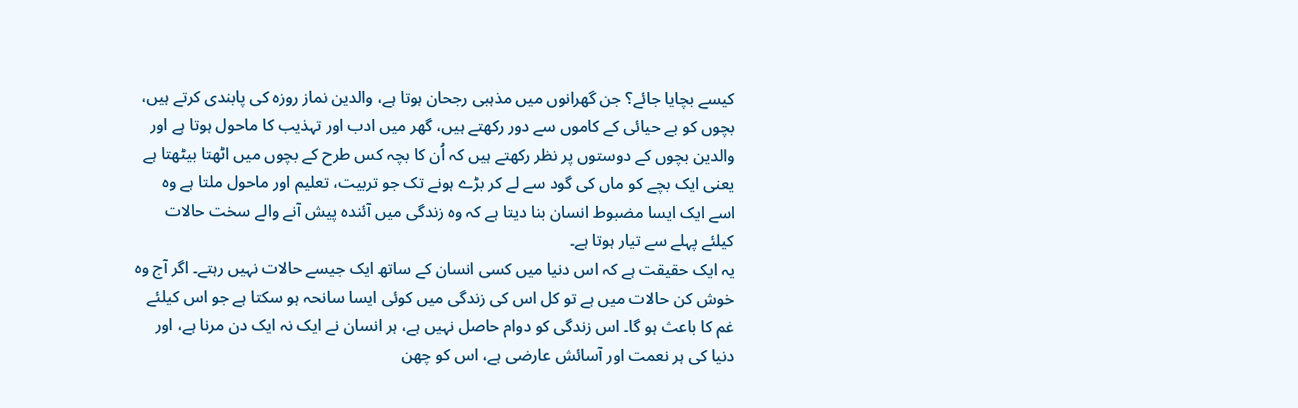کیسے بچایا جائے؟ جن گھرانوں میں مذہبی رجحان ہوتا ہے، والدین نماز روزہ کی پابندی کرتے ہیں، بچوں کو بے حیائی کے کاموں سے دور رکھتے ہیں، گھر میں ادب اور تہذیب کا ماحول ہوتا ہے اور والدین بچوں کے دوستوں پر نظر رکھتے ہیں کہ اُن کا بچہ کس طرح کے بچوں میں اٹھتا بیٹھتا ہے یعنی ایک بچے کو ماں کی گود سے لے کر بڑے ہونے تک جو تربیت، تعلیم اور ماحول ملتا ہے وہ اسے ایک ایسا مضبوط انسان بنا دیتا ہے کہ وہ زندگی میں آئندہ پیش آنے والے سخت حالات کیلئے پہلے سے تیار ہوتا ہے۔
یہ ایک حقیقت ہے کہ اس دنیا میں کسی انسان کے ساتھ ایک جیسے حالات نہیں رہتے۔ اگر آج وہ خوش کن حالات میں ہے تو کل اس کی زندگی میں کوئی ایسا سانحہ ہو سکتا ہے جو اس کیلئے غم کا باعث ہو گا۔ اس زندگی کو دوام حاصل نہیں ہے، ہر انسان نے ایک نہ ایک دن مرنا ہے، اور دنیا کی ہر نعمت اور آسائش عارضی ہے، اس کو چھن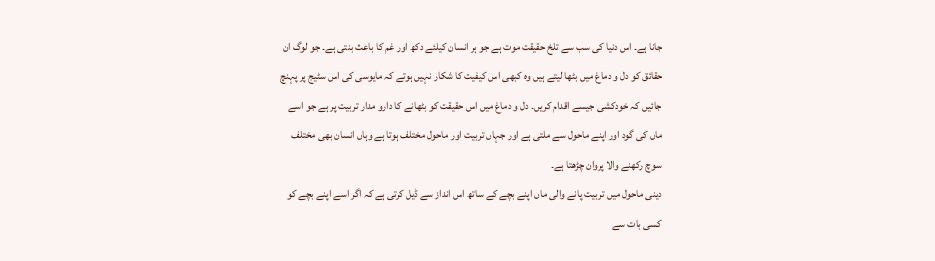جانا ہے۔ اس دنیا کی سب سے تلخ حقیقت موت ہے جو ہر انسان کیلئے دکھ اور غم کا باعث بنتی ہے۔ جو لوگ ان حقائق کو دل و دماغ میں بٹھا لیتے ہیں وہ کبھی اس کیفیت کا شکار نہیں ہوتے کہ مایوسی کی اس سٹیج پر پہنچ جائیں کہ خودکشی جیسے اقدام کریں۔ دل و دماغ میں اس حقیقت کو بٹھانے کا دارو مدار تربیت پر ہے جو اسے ماں کی گود اور اپنے ماحول سے ملتی ہے اور جہاں تربیت اور ماحول مختلف ہوتا ہے وہاں انسان بھی مختلف سوچ رکھنے والا پروان چڑھتا ہے۔
دینی ماحول میں تربیت پانے والی ماں اپنے بچے کے ساتھ اس انداز سے ڈیل کرتی ہے کہ اگر اسے اپنے بچے کو کسی بات سے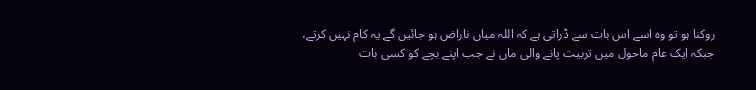روکنا ہو تو وہ اسے اس بات سے ڈراتی ہے کہ اللہ میاں ناراض ہو جائیں گے یہ کام نہیں کرتے، جبکہ ایک عام ماحول میں تربیت پانے والی ماں نے جب اپنے بچے کو کسی بات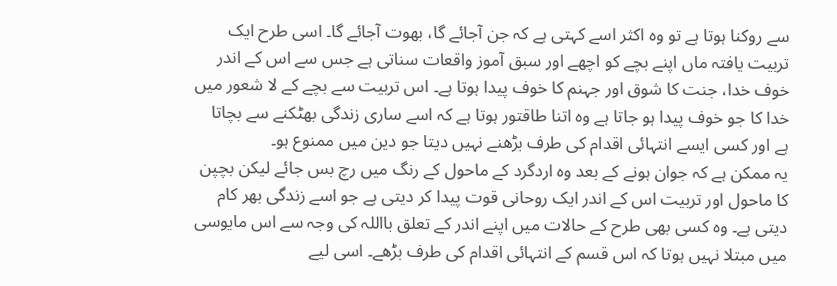سے روکنا ہوتا ہے تو وہ اکثر اسے کہتی ہے کہ جن آجائے گا، بھوت آجائے گا۔ اسی طرح ایک تربیت یافتہ ماں اپنے بچے کو اچھے اور سبق آموز واقعات سناتی ہے جس سے اس کے اندر خوف خدا، جنت کا شوق اور جہنم کا خوف پیدا ہوتا ہے۔ اس تربیت سے بچے کے لا شعور میں خدا کا جو خوف پیدا ہو جاتا ہے وہ اتنا طاقتور ہوتا ہے کہ اسے ساری زندگی بھٹکنے سے بچاتا ہے اور کسی ایسے انتہائی اقدام کی طرف بڑھنے نہیں دیتا جو دین میں ممنوع ہو۔
یہ ممکن ہے کہ جوان ہونے کے بعد وہ اردگرد کے ماحول کے رنگ میں رچ بس جائے لیکن بچپن کا ماحول اور تربیت اس کے اندر ایک روحانی قوت پیدا کر دیتی ہے جو اسے زندگی بھر کام دیتی ہے۔ وہ کسی بھی طرح کے حالات میں اپنے اندر کے تعلق بااللہ کی وجہ سے اس مایوسی میں مبتلا نہیں ہوتا کہ اس قسم کے انتہائی اقدام کی طرف بڑھے۔ اسی لیے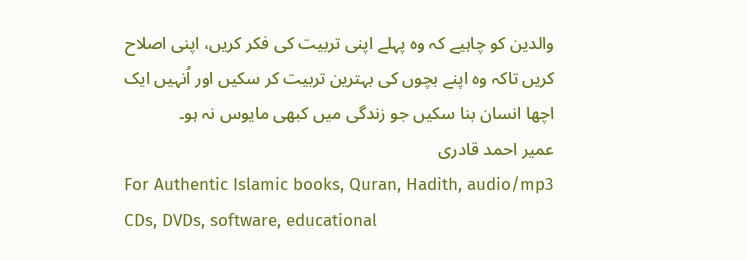والدین کو چاہیے کہ وہ پہلے اپنی تربیت کی فکر کریں، اپنی اصلاح کریں تاکہ وہ اپنے بچوں کی بہترین تربیت کر سکیں اور اُنہیں ایک اچھا انسان بنا سکیں جو زندگی میں کبھی مایوس نہ ہو۔
عمیر احمد قادری
For Authentic Islamic books, Quran, Hadith, audio/mp3 CDs, DVDs, software, educational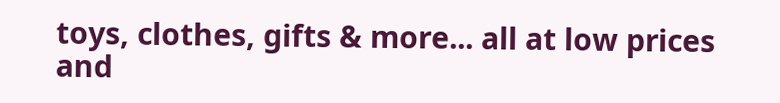toys, clothes, gifts & more... all at low prices and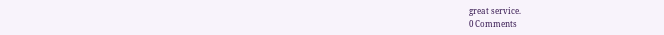great service.
0 Comments